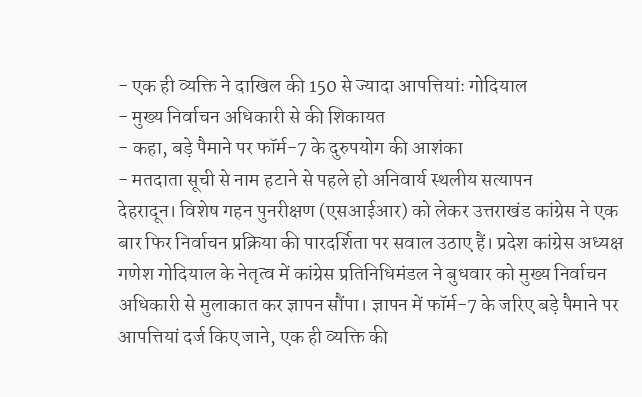- एक ही व्यक्ति ने दाखिल की 150 से ज्यादा आपत्तियांः गोदियाल
- मुख्य निर्वाचन अधिकारी से की शिकायत
- कहा, बड़े पैमाने पर फॉर्म-7 के दुरुपयोग की आशंका
- मतदाता सूची से नाम हटाने से पहले हो अनिवार्य स्थलीय सत्यापन
देहरादून। विशेष गहन पुनरीक्षण (एसआईआर) को लेकर उत्तराखंड कांग्रेस ने एक बार फिर निर्वाचन प्रक्रिया की पारदर्शिता पर सवाल उठाए हैं। प्रदेश कांग्रेस अध्यक्ष गणेश गोदियाल के नेतृत्व में कांग्रेस प्रतिनिधिमंडल ने बुधवार को मुख्य निर्वाचन अधिकारी से मुलाकात कर ज्ञापन सौंपा। ज्ञापन में फॉर्म-7 के जरिए बड़े पैमाने पर आपत्तियां दर्ज किए जाने, एक ही व्यक्ति की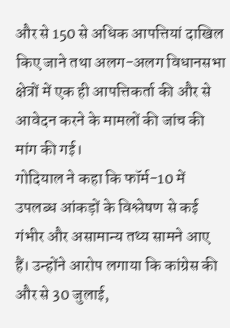और से 150 से अधिक आपत्तियां दाखिल किए जाने तथा अलग-अलग विधानसभा क्षेत्रों में एक ही आपत्तिकर्ता की और से आवेदन करने के मामलों की जांच की मांग की गई।
गोदियाल ने कहा कि फॉर्म-10 में उपलब्ध आंकड़ों के विश्लेषण से कई गंभीर और असामान्य तथ्य सामने आए हैं। उन्होंने आरोप लगाया कि कांग्रेस की और से 30 जुलाई,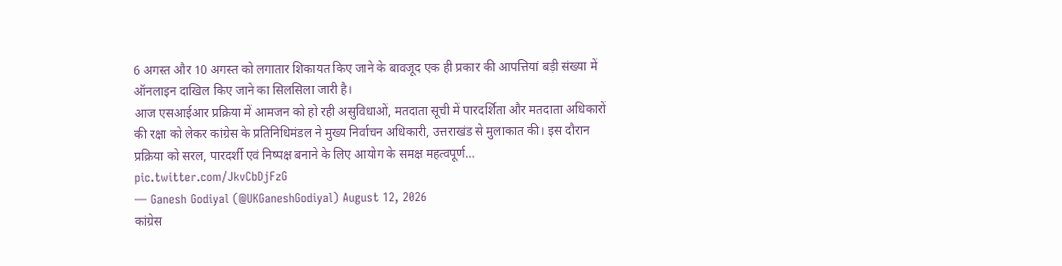6 अगस्त और 10 अगस्त को लगातार शिकायत किए जाने के बावजूद एक ही प्रकार की आपत्तियां बड़ी संख्या में ऑनलाइन दाखिल किए जाने का सिलसिला जारी है।
आज एसआईआर प्रक्रिया में आमजन को हो रही असुविधाओं, मतदाता सूची में पारदर्शिता और मतदाता अधिकारों की रक्षा को लेकर कांग्रेस के प्रतिनिधिमंडल ने मुख्य निर्वाचन अधिकारी, उत्तराखंड से मुलाकात की। इस दौरान प्रक्रिया को सरल, पारदर्शी एवं निष्पक्ष बनाने के लिए आयोग के समक्ष महत्वपूर्ण… pic.twitter.com/JkvCbDjFzG
— Ganesh Godiyal (@UKGaneshGodiyal) August 12, 2026
कांग्रेस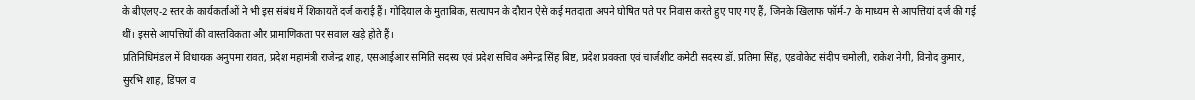के बीएलए-2 स्तर के कार्यकर्ताओं ने भी इस संबंध में शिकायतें दर्ज कराई हैं। गोदियाल के मुताबिक, सत्यापन के दौरान ऐसे कई मतदाता अपने घोषित पते पर निवास करते हुए पाए गए हैं, जिनके खिलाफ फॉर्म-7 के माध्यम से आपत्तियां दर्ज की गई थीं। इससे आपत्तियों की वास्तविकता और प्रामाणिकता पर सवाल खड़े होते हैं।
प्रतिनिधिमंडल में विधायक अनुपमा रावत, प्रदेश महामंत्री राजेन्द्र शाह, एसआईआर समिति सदस्य एवं प्रदेश सचिव अमेन्द्र सिंह बिष्ट, प्रदेश प्रवक्ता एवं चार्जशीट कमेटी सदस्य डॉ. प्रतिमा सिंह, एडवोकेट संदीप चमोली, राकेश नेगी, विनोद कुमार, सुरभि शाह, डिंपल व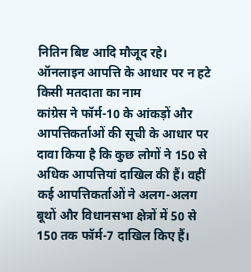नितिन बिष्ट आदि मौजूद रहे।
ऑनलाइन आपत्ति के आधार पर न हटे किसी मतदाता का नाम
कांग्रेस ने फॉर्म-10 के आंकड़ों और आपत्तिकर्ताओं की सूची के आधार पर दावा किया है कि कुछ लोगों ने 150 से अधिक आपत्तियां दाखिल की हैं। वहीं कई आपत्तिकर्ताओं ने अलग-अलग बूथों और विधानसभा क्षेत्रों में 50 से 150 तक फॉर्म-7 दाखिल किए हैं।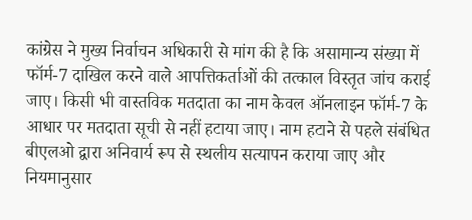कांग्रेस ने मुख्य निर्वाचन अधिकारी से मांग की है कि असामान्य संख्या में फॉर्म-7 दाखिल करने वाले आपत्तिकर्ताओं की तत्काल विस्तृत जांच कराई जाए। किसी भी वास्तविक मतदाता का नाम केवल ऑनलाइन फॉर्म-7 के आधार पर मतदाता सूची से नहीं हटाया जाए। नाम हटाने से पहले संबंधित बीएलओ द्वारा अनिवार्य रूप से स्थलीय सत्यापन कराया जाए और नियमानुसार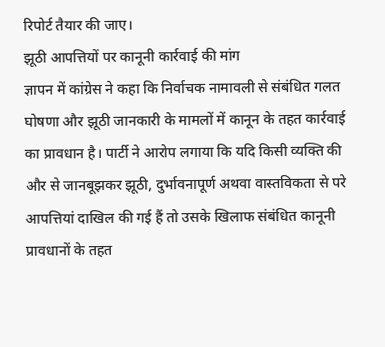रिपोर्ट तैयार की जाए।
झूठी आपत्तियों पर कानूनी कार्रवाई की मांग
ज्ञापन में कांग्रेस ने कहा कि निर्वाचक नामावली से संबंधित गलत घोषणा और झूठी जानकारी के मामलों में कानून के तहत कार्रवाई का प्रावधान है। पार्टी ने आरोप लगाया कि यदि किसी व्यक्ति की और से जानबूझकर झूठी, दुर्भावनापूर्ण अथवा वास्तविकता से परे आपत्तियां दाखिल की गई हैं तो उसके खिलाफ संबंधित कानूनी प्रावधानों के तहत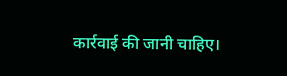कार्रवाई की जानी चाहिए।